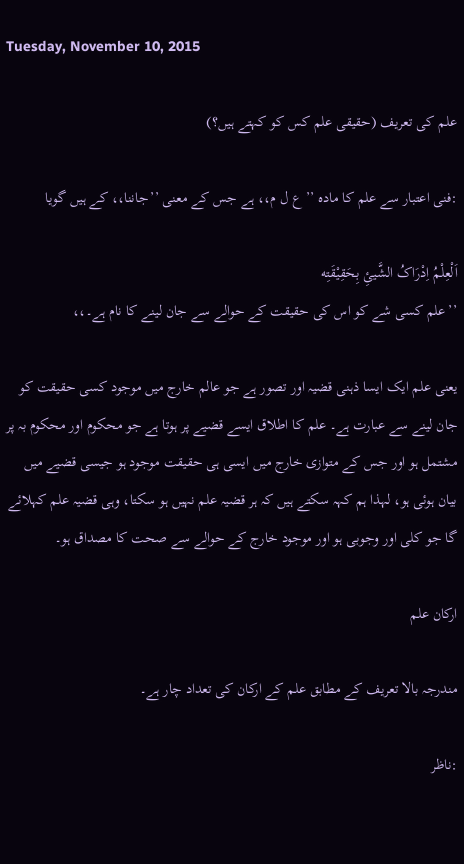Tuesday, November 10, 2015

علم کی تعریف (حقیقی علم کس کو کہتے ہیں؟)

:فنی اعتبار سے علم کا مادہ ’’ع ل م،، ہے جس کے معنی ’’جاننا،، کے ہیں گویا

اَلْعِلْمُ اِدْرَاکُ الشَّيئِ بِحَقِيْقَتِه
’’علم کسی شے کو اس کی حقیقت کے حوالے سے جان لینے کا نام ہے۔،،

یعنی علم ایک ایسا ذہنی قضیہ اور تصور ہے جو عالم خارج میں موجود کسی حقیقت کو جان لینے سے عبارت ہے۔ علم کا اطلاق ایسے قضیے پر ہوتا ہے جو محکوم اور محکوم بہ پر مشتمل ہو اور جس کے متوازی خارج میں ایسی ہی حقیقت موجود ہو جیسی قضیے میں بیان ہوئی ہو، لہذا ہم کہہ سکتے ہیں کہ ہر قضیہ علم نہیں ہو سکتا، وہی قضیہ علم کہلائے گا جو کلی اور وجوبی ہو اور موجود خارج کے حوالے سے صحت کا مصداق ہو۔

ارکان علم

مندرجہ بالا تعریف کے مطابق علم کے ارکان کی تعداد چار ہے۔

:ناظر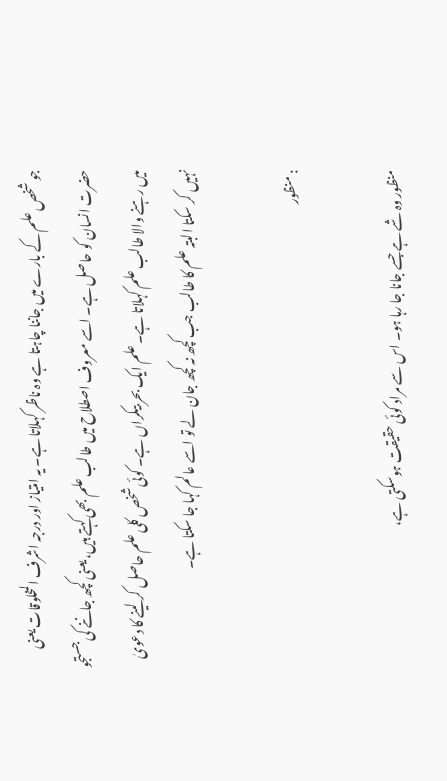جو شخص علم کے بارے میں جاننا چاہتا ہے وہ ناظر کہلاتا ہے۔ یہ امتیاز اور درجہ اشرف المخلوقات یعنی حضرت انسان کو حاصل ہے۔ اسے معروف اصطلاح میں طالب علم بھی کہتے ہیں، یعنی کچھ جاننے کی جستجو میں رہنے والا طالب علم کہلاتا ہے۔ علم ایک بحر بیکراں ہے۔ کوئی شخص کلی علم حاصل کر لینے کا دعویٰ نہیں کر سکتا البتہ علم کا طالب جب کچھ نہ کچھ جان لے تو اسے عالم کہا جا سکتا ہے۔

: منظور

منظور وہ شے ہے جسے جانا جا رہا ہو۔ اس سے مراد کوئی حقیقت ہوسکتی ہے،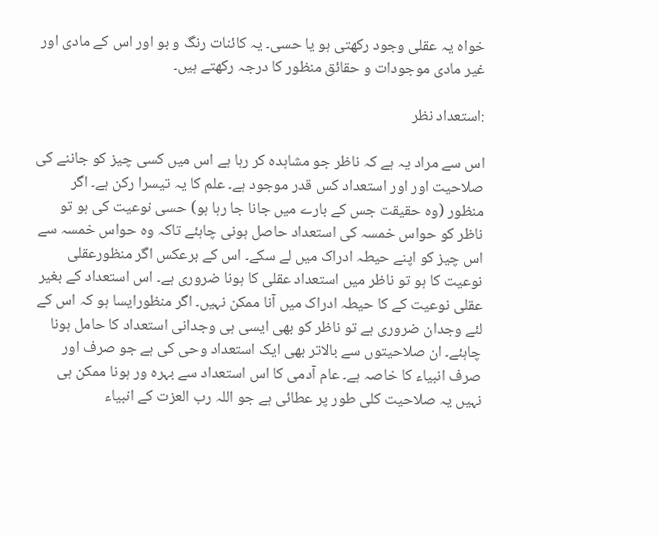خواہ یہ عقلی وجود رکھتی ہو یا حسی۔ یہ کائنات رنگ و بو اور اس کے مادی اور غیر مادی موجودات و حقائق منظور کا درجہ رکھتے ہیں۔

:استعداد نظر

اس سے مراد یہ ہے کہ ناظر جو مشاہدہ کر رہا ہے اس میں کسی چیز کو جاننے کی صلاحیت اور اور استعداد کس قدر موجود ہے۔ علم کا یہ تیسرا رکن ہے۔ اگر منظور (وہ حقیقت جس کے بارے میں جانا جا رہا ہو) حسی نوعیت کی ہو تو ناظر کو حواس خمسہ کی استعداد حاصل ہونی چاہئے تاکہ وہ حواس خمسہ سے اس چیز کو اپنے حیطہ ادراک میں لے سکے۔ اس کے برعکس اگر منظورعقلی نوعیت کا ہو تو ناظر میں استعداد عقلی کا ہونا ضروری ہے۔ اس استعداد کے بغیر عقلی نوعیت کے کا حیطہ ادراک میں آنا ممکن نہیں۔ اگر منظورایسا ہو کہ اس کے لئے وجدان ضروری ہے تو ناظر کو بھی ایسی ہی وجدانی استعداد کا حامل ہونا چاہئے۔ ان صلاحیتوں سے بالاتر بھی ایک استعداد وحی کی ہے جو صرف اور صرف انبیاء کا خاصہ ہے۔ عام آدمی کا اس استعداد سے بہرہ ور ہونا ممکن ہی نہیں یہ صلاحیت کلی طور پر عطائی ہے جو اللہ رب العزت کے انبیاء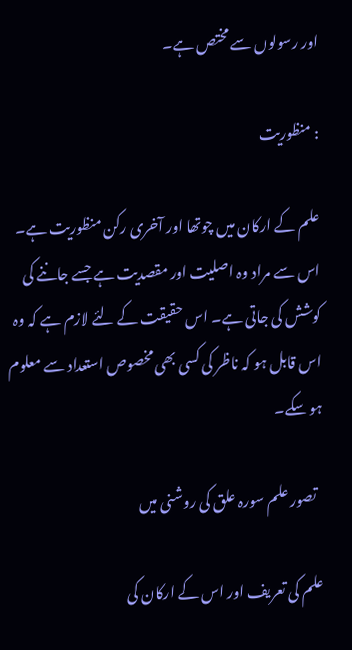اور رسولوں سے مختص ہے۔

: منظوریت

علم کے ارکان میں چوتھا اور آخری رکن منظوریت ہے۔ اس سے مراد وہ اصلیت اور مقصدیت ہے جسے جاننے کی کوشش کی جاتی ہے۔ اس حقیقت کے لئے لازم ہے کہ وہ اس قابل ہو کہ ناظر کی کسی بھی مخصوص استعداد سے معلوم ہو سکے۔

  تصور علم سورہ علق کی روشنی میں

علم کی تعریف اور اس کے ارکان کی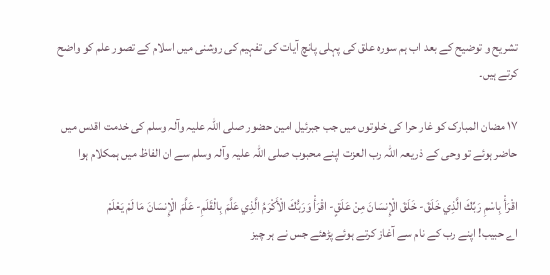تشریح و توضیح کے بعد اب ہم سورہ علق کی پہلی پانچ آیات کی تفہیم کی روشنی میں اسلام کے تصور علم کو واضح کرتے ہیں۔

١٧ مضان المبارک کو غار حرا کی خلوتوں میں جب جبرئیل امین حضور صلی اللہ علیہ وآلہ وسلم کی خدمت اقدس میں حاضر ہوئے تو وحی کے ذریعہ اللہ رب العزت اپنے محبوب صلی اللہ علیہ وآلہ وسلم سے ان الفاظ میں ہمکلام ہوا

اقْرَأْ بِاسْمِ رَبِّكَ الَّذِي خَلَقَ- خَلَقَ الْإِنسَانَ مِنْ عَلَقٍ- اقْرَأْ وَرَبُّكَ الْأَكْرَمُ الَّذِي عَلَّمَ بِالْقَلَمِ- عَلَّمَ الْإِنسَانَ مَا لَمْ يَعْلَمْ
اے حبیب! اپنے رب کے نام سے آغاز کرتے ہوئے پڑھئے جس نے ہر چیز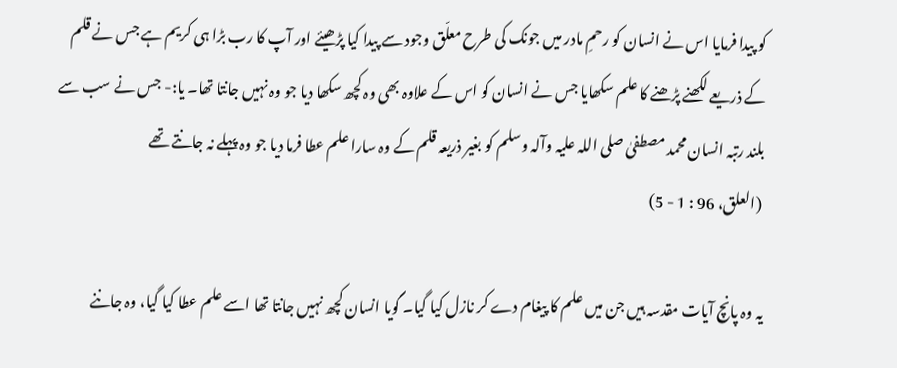کو پیدا فرمایا اس نے انسان کو رحمِ مادر میں جونک کی طرح معلّق وجود سے پیدا کیا پڑھیئے اور آپ کا رب بڑا ہی کریم ہے جس نے قلم کے ذریعے لکھنے پڑھنے کا علم سکھایا جس نے انسان کو اس کے علاوہ بھی وہ کچھ سکھا دیا جو وہ نہیں جانتا تھا۔ یا:- جس نے سب سے بلند رتبہ انسان محمد مصطفیٰ صلی اللہ علیہ وآلہ وسلم کو بغیر ذریعہ قلم کے وہ سارا علم عطا فرما دیا جو وہ پہلے نہ جانتے تھے
 (العلق، 96 : 1 - 5)

یہ وہ پانچ آیات مقدسہ ہیں جن میں علم کا پیغام دے کر نازل کیا گیا۔ گویا انسان کچھ نہیں جانتا تھا اسے علم عطا کیا گیا، وہ جاننے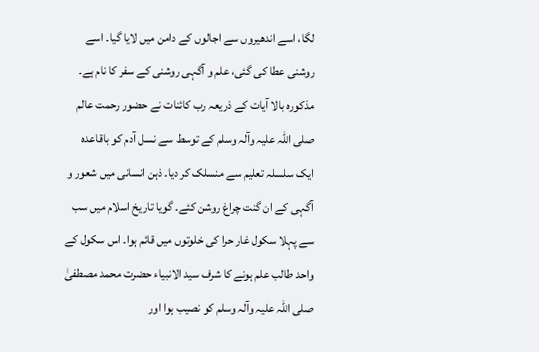لگا، اسے اندھیروں سے اجالوں کے دامن میں لایا گیا۔ اسے روشنی عطا کی گئی، علم و آگہی روشنی کے سفر کا نام ہے۔ مذکورہ بالا آیات کے ذریعہ رب کائنات نے حضور رحمت عالم صلی اللہ علیہ وآلہ وسلم کے توسط سے نسل آدم کو باقاعدہ ایک سلسلہ تعلیم سے منسلک کر دیا۔ ذہن انسانی میں شعور و آگہی کے ان گنت چراغ روشن کئے۔ گویا تاریخ اسلام میں سب سے پہلا سکول غار حرا کی خلوتوں میں قائم ہوا۔ اس سکول کے واحد طالب علم ہونے کا شرف سید الانبیاء حضرت محمد مصطفیٰ صلی اللہ علیہ وآلہ وسلم کو نصیب ہوا اور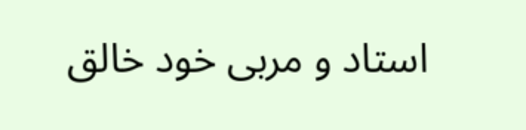استاد و مربی خود خالق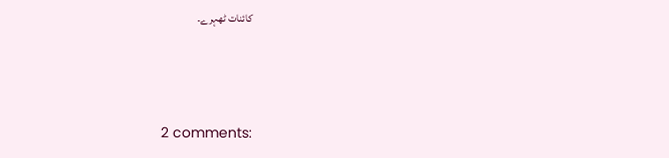کائنات ٹھہرے۔



2 comments: